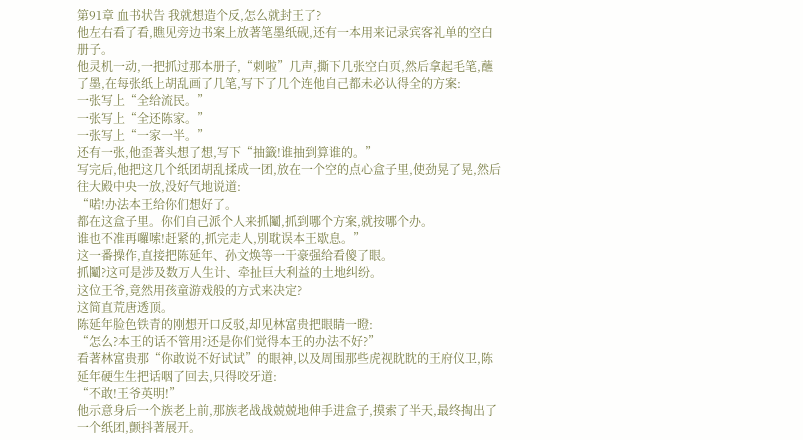第91章 血书状告 我就想造个反,怎么就封王了?
他左右看了看,瞧见旁边书案上放著笔墨纸砚,还有一本用来记录宾客礼单的空白册子。
他灵机一动,一把抓过那本册子,“刺啦”几声,撕下几张空白页,然后拿起毛笔,蘸了墨,在每张纸上胡乱画了几笔,写下了几个连他自己都未必认得全的方案:
一张写上“全给流民。”
一张写上“全还陈家。”
一张写上“一家一半。”
还有一张,他歪著头想了想,写下“抽籤!谁抽到算谁的。”
写完后,他把这几个纸团胡乱揉成一团,放在一个空的点心盒子里,使劲晃了晃,然后往大殿中央一放,没好气地说道:
“喏!办法本王给你们想好了。
都在这盒子里。你们自己派个人来抓鬮,抓到哪个方案,就按哪个办。
谁也不准再囉嗦!赶紧的,抓完走人,別耽误本王歇息。”
这一番操作,直接把陈延年、孙文焕等一干豪强给看傻了眼。
抓鬮?这可是涉及数万人生计、牵扯巨大利益的土地纠纷。
这位王爷,竟然用孩童游戏般的方式来决定?
这简直荒唐透顶。
陈延年脸色铁青的刚想开口反驳,却见林富贵把眼睛一瞪:
“怎么?本王的话不管用?还是你们觉得本王的办法不好?”
看著林富贵那“你敢说不好试试”的眼神,以及周围那些虎视眈眈的王府仪卫,陈延年硬生生把话咽了回去,只得咬牙道:
“不敢!王爷英明!”
他示意身后一个族老上前,那族老战战兢兢地伸手进盒子,摸索了半天,最终掏出了一个纸团,颤抖著展开。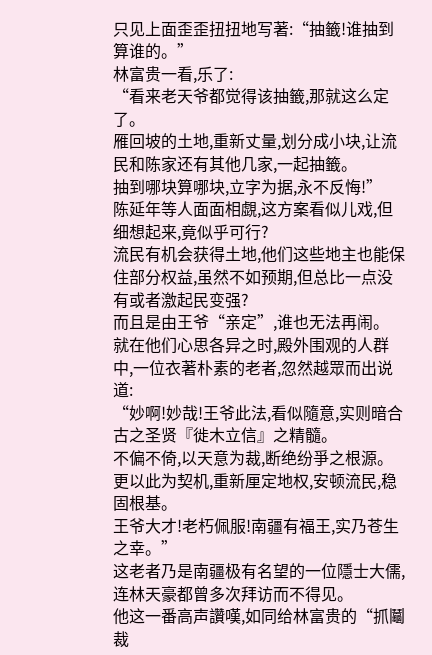只见上面歪歪扭扭地写著:“抽籤!谁抽到算谁的。”
林富贵一看,乐了:
“看来老天爷都觉得该抽籤,那就这么定了。
雁回坡的土地,重新丈量,划分成小块,让流民和陈家还有其他几家,一起抽籤。
抽到哪块算哪块,立字为据,永不反悔!”
陈延年等人面面相覷,这方案看似儿戏,但细想起来,竟似乎可行?
流民有机会获得土地,他们这些地主也能保住部分权益,虽然不如预期,但总比一点没有或者激起民变强?
而且是由王爷“亲定”,谁也无法再闹。
就在他们心思各异之时,殿外围观的人群中,一位衣著朴素的老者,忽然越眾而出说道:
“妙啊!妙哉!王爷此法,看似隨意,实则暗合古之圣贤『徙木立信』之精髓。
不偏不倚,以天意为裁,断绝纷爭之根源。
更以此为契机,重新厘定地权,安顿流民,稳固根基。
王爷大才!老朽佩服!南疆有福王,实乃苍生之幸。”
这老者乃是南疆极有名望的一位隱士大儒,连林天豪都曾多次拜访而不得见。
他这一番高声讚嘆,如同给林富贵的“抓鬮裁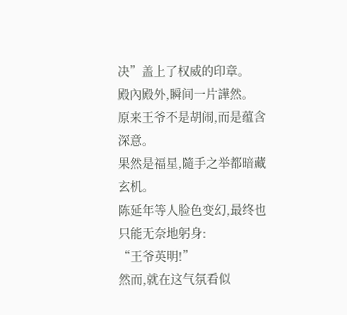决”盖上了权威的印章。
殿內殿外,瞬间一片譁然。
原来王爷不是胡闹,而是蕴含深意。
果然是福星,隨手之举都暗藏玄机。
陈延年等人脸色变幻,最终也只能无奈地躬身:
“王爷英明!”
然而,就在这气氛看似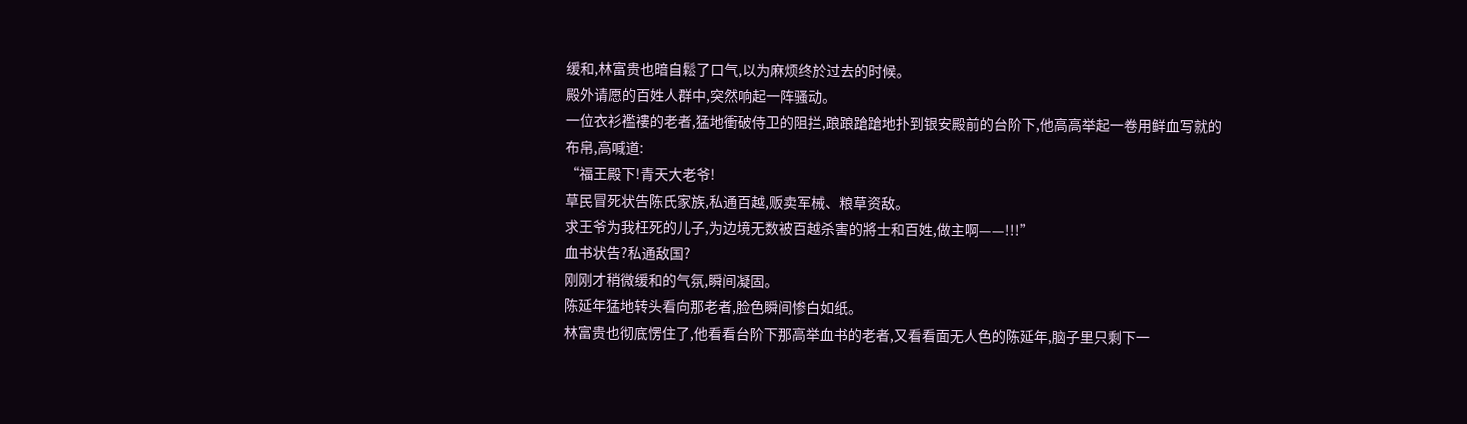缓和,林富贵也暗自鬆了口气,以为麻烦终於过去的时候。
殿外请愿的百姓人群中,突然响起一阵骚动。
一位衣衫襤褸的老者,猛地衝破侍卫的阻拦,踉踉蹌蹌地扑到银安殿前的台阶下,他高高举起一卷用鲜血写就的布帛,高喊道:
“福王殿下!青天大老爷!
草民冒死状告陈氏家族,私通百越,贩卖军械、粮草资敌。
求王爷为我枉死的儿子,为边境无数被百越杀害的將士和百姓,做主啊——!!!”
血书状告?私通敌国?
刚刚才稍微缓和的气氛,瞬间凝固。
陈延年猛地转头看向那老者,脸色瞬间惨白如纸。
林富贵也彻底愣住了,他看看台阶下那高举血书的老者,又看看面无人色的陈延年,脑子里只剩下一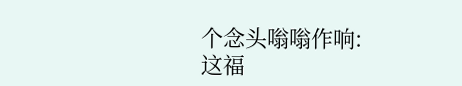个念头嗡嗡作响:
这福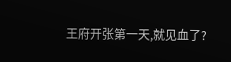王府开张第一天,就见血了?